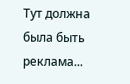Тут должна была быть реклама...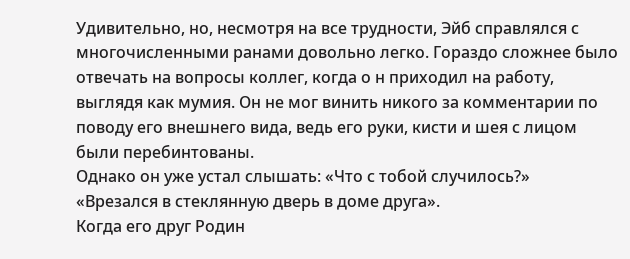Удивительно, но, несмотря на все трудности, Эйб справлялся с многочисленными ранами довольно легко. Гораздо сложнее было отвечать на вопросы коллег, когда о н приходил на работу, выглядя как мумия. Он не мог винить никого за комментарии по поводу его внешнего вида, ведь его руки, кисти и шея с лицом были перебинтованы.
Однако он уже устал слышать: «Что с тобой случилось?»
«Врезался в стеклянную дверь в доме друга».
Когда его друг Родин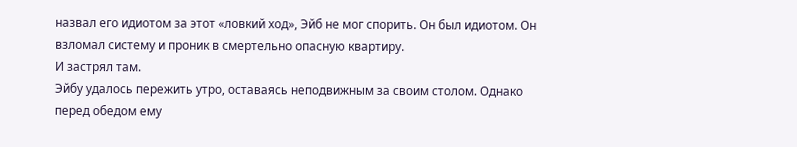назвал его идиотом за этот «ловкий ход», Эйб не мог спорить. Он был идиотом. Он взломал систему и проник в смертельно опасную квартиру.
И застрял там.
Эйбу удалось пережить утро, оставаясь неподвижным за своим столом. Однако перед обедом ему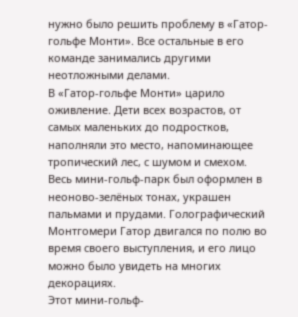нужно было решить проблему в «Гатор-гольфе Монти». Все остальные в его команде занимались другими неотложными делами.
В «Гатор-гольфе Монти» царило оживление. Дети всех возрастов, от самых маленьких до подростков, наполняли это место, напоминающее тропический лес, с шумом и смехом.
Весь мини-гольф-парк был оформлен в неоново-зелёных тонах, украшен пальмами и прудами. Голографический Монтгомери Гатор двигался по полю во время своего выступления, и его лицо можно было увидеть на многих декорациях.
Этот мини-гольф-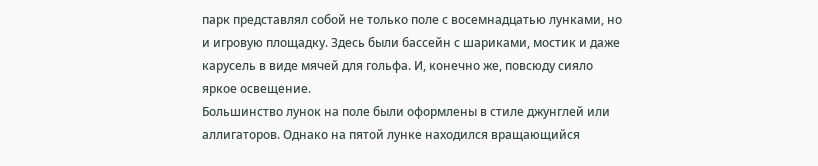парк представлял собой не только поле с восемнадцатью лунками, но и игровую площадку. Здесь были бассейн с шариками, мостик и даже карусель в виде мячей для гольфа. И, конечно же, повсюду сияло яркое освещение.
Большинство лунок на поле были оформлены в стиле джунглей или аллигаторов. Однако на пятой лунке находился вращающийся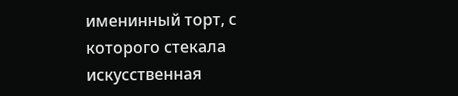именинный торт, с которого стекала искусственная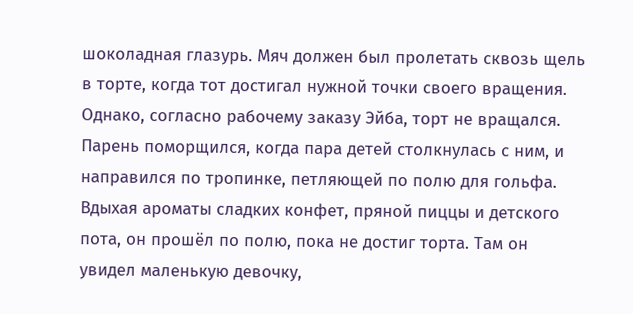шоколадная глазурь. Мяч должен был пролетать сквозь щель в торте, когда тот достигал нужной точки своего вращения. Однако, согласно рабочему заказу Эйба, торт не вращался.
Парень поморщился, когда пара детей столкнулась с ним, и направился по тропинке, петляющей по полю для гольфа. Вдыхая ароматы сладких конфет, пряной пиццы и детского пота, он прошёл по полю, пока не достиг торта. Там он увидел маленькую девочку,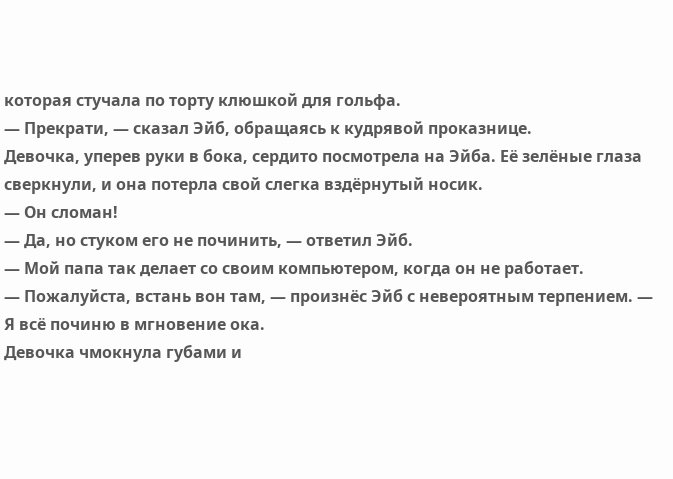которая стучала по торту клюшкой для гольфа.
— Прекрати, — сказал Эйб, обращаясь к кудрявой проказнице.
Девочка, уперев руки в бока, сердито посмотрела на Эйба. Её зелёные глаза сверкнули, и она потерла свой слегка вздёрнутый носик.
— Он сломан!
— Да, но стуком его не починить, — ответил Эйб.
— Мой папа так делает со своим компьютером, когда он не работает.
— Пожалуйста, встань вон там, — произнёс Эйб с невероятным терпением. — Я всё починю в мгновение ока.
Девочка чмокнула губами и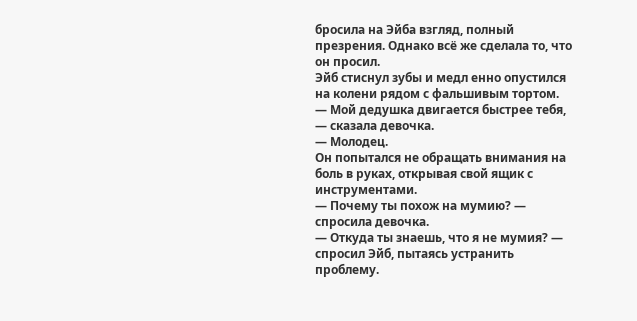бросила на Эйба взгляд, полный презрения. Однако всё же сделала то, что он просил.
Эйб стиснул зубы и медл енно опустился на колени рядом с фальшивым тортом.
— Мой дедушка двигается быстрее тебя, — сказала девочка.
— Молодец.
Он попытался не обращать внимания на боль в руках, открывая свой ящик с инструментами.
— Почему ты похож на мумию? — спросила девочка.
— Откуда ты знаешь, что я не мумия? — спросил Эйб, пытаясь устранить проблему.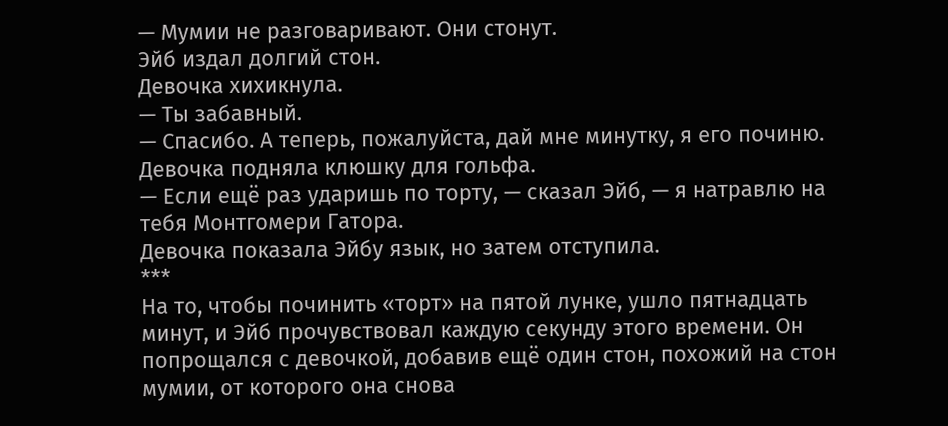— Мумии не разговаривают. Они стонут.
Эйб издал долгий стон.
Девочка хихикнула.
— Ты забавный.
— Спасибо. А теперь, пожалуйста, дай мне минутку, я его починю.
Девочка подняла клюшку для гольфа.
— Если ещё раз ударишь по торту, — сказал Эйб, — я натравлю на тебя Монтгомери Гатора.
Девочка показала Эйбу язык, но затем отступила.
***
На то, чтобы починить «торт» на пятой лунке, ушло пятнадцать минут, и Эйб прочувствовал каждую секунду этого времени. Он попрощался с девочкой, добавив ещё один стон, похожий на стон мумии, от которого она снова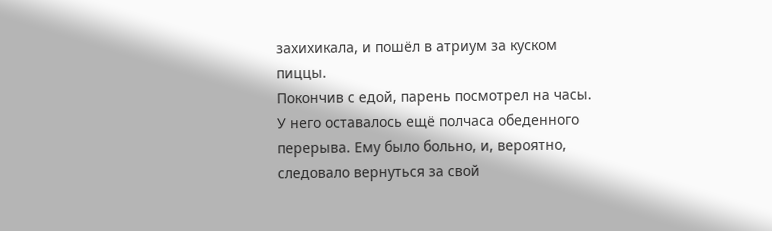захихикала, и пошёл в атриум за куском пиццы.
Покончив с едой, парень посмотрел на часы. У него оставалось ещё полчаса обеденного перерыва. Ему было больно, и, вероятно, следовало вернуться за свой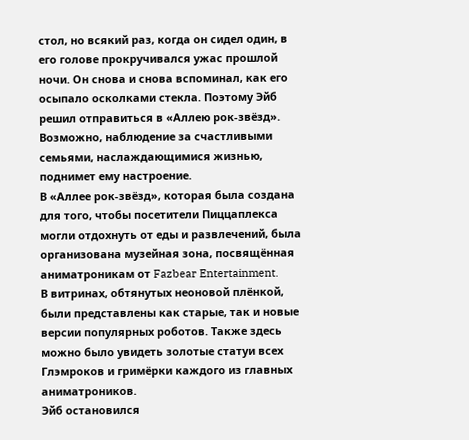стол, но всякий раз, когда он сидел один, в его голове прокручивался ужас прошлой ночи. Он снова и снова вспоминал, как его осыпало осколками стекла. Поэтому Эйб решил отправиться в «Аллею рок-звёзд». Возможно, наблюдение за счастливыми семьями, наслаждающимися жизнью, поднимет ему настроение.
В «Аллее рок-звёзд», которая была создана для того, чтобы посетители Пиццаплекса могли отдохнуть от еды и развлечений, была организована музейная зона, посвящённая аниматроникам от Fazbear Entertainment.
В витринах, обтянутых неоновой плёнкой, были представлены как старые, так и новые версии популярных роботов. Также здесь можно было увидеть золотые статуи всех Глэмроков и гримёрки каждого из главных аниматроников.
Эйб остановился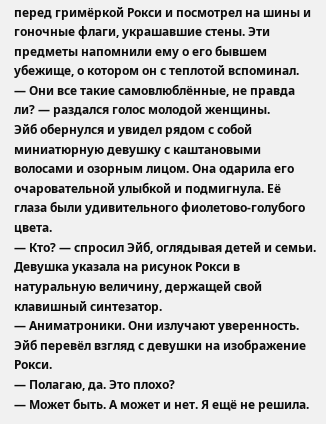перед гримёркой Рокси и посмотрел на шины и гоночные флаги, украшавшие стены. Эти предметы напомнили ему о его бывшем убежище, о котором он с теплотой вспоминал.
— Они все такие самовлюблённые, не правда ли? — раздался голос молодой женщины.
Эйб обернулся и увидел рядом с собой миниатюрную девушку с каштановыми волосами и озорным лицом. Она одарила его очаровательной улыбкой и подмигнула. Её глаза были удивительного фиолетово-голубого цвета.
— Кто? — спросил Эйб, оглядывая детей и семьи.
Девушка указала на рисунок Рокси в натуральную величину, держащей свой клавишный синтезатор.
— Аниматроники. Они излучают уверенность.
Эйб перевёл взгляд с девушки на изображение Рокси.
— Полагаю, да. Это плохо?
— Может быть. А может и нет. Я ещё не решила.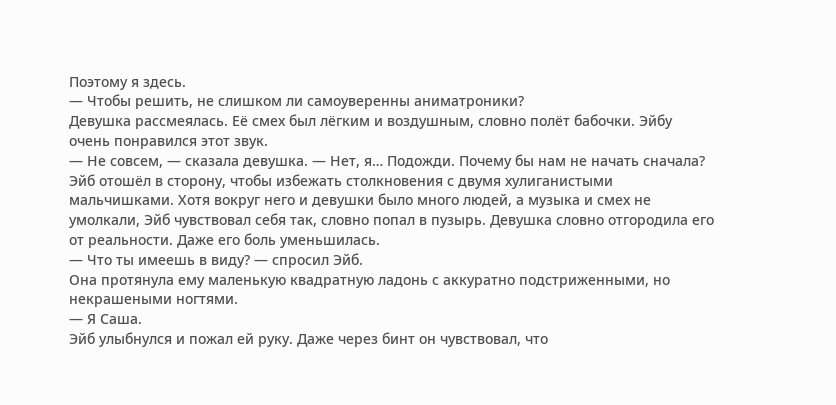Поэтому я здесь.
— Чтобы решить, не слишком ли самоуверенны аниматроники?
Девушка рассмеялась. Её смех был лёгким и воздушным, словно полёт бабочки. Эйбу очень понравился этот звук.
— Не совсем, — сказала девушка. — Нет, я… Подожди. Почему бы нам не начать сначала?
Эйб отошёл в сторону, чтобы избежать столкновения с двумя хулиганистыми мальчишками. Хотя вокруг него и девушки было много людей, а музыка и смех не умолкали, Эйб чувствовал себя так, словно попал в пузырь. Девушка словно отгородила его от реальности. Даже его боль уменьшилась.
— Что ты имеешь в виду? — спросил Эйб.
Она протянула ему маленькую квадратную ладонь с аккуратно подстриженными, но некрашеными ногтями.
— Я Саша.
Эйб улыбнулся и пожал ей руку. Даже через бинт он чувствовал, что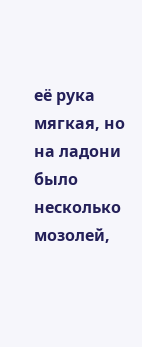её рука мягкая, но на ладони было несколько мозолей,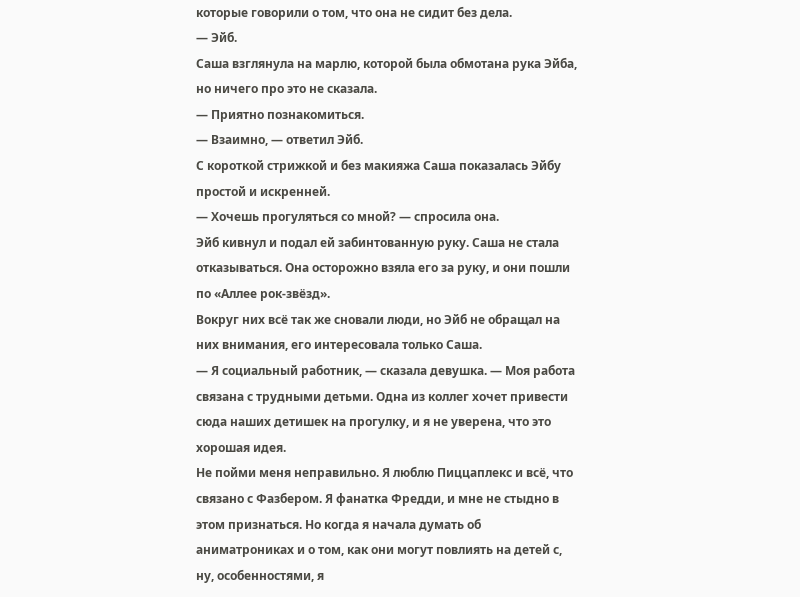которые говорили о том, что она не сидит без дела.
— Эйб.
Саша взглянула на марлю, которой была обмотана рука Эйба, но ничего про это не сказала.
— Приятно познакомиться.
— Взаимно, — ответил Эйб.
С короткой стрижкой и без макияжа Саша показалась Эйбу простой и искренней.
— Хочешь прогуляться со мной? — спросила она.
Эйб кивнул и подал ей забинтованную руку. Саша не стала отказываться. Она осторожно взяла его за руку, и они пошли по «Аллее рок-звёзд».
Вокруг них всё так же сновали люди, но Эйб не обращал на них внимания, его интересовала только Саша.
— Я социальный работник, — сказала девушка. — Моя работа связана с трудными детьми. Одна из коллег хочет привести сюда наших детишек на прогулку, и я не уверена, что это хорошая идея.
Не пойми меня неправильно. Я люблю Пиццаплекс и всё, что связано с Фазбером. Я фанатка Фредди, и мне не стыдно в этом признаться. Но когда я начала думать об аниматрониках и о том, как они могут повлиять на детей с, ну, особенностями, я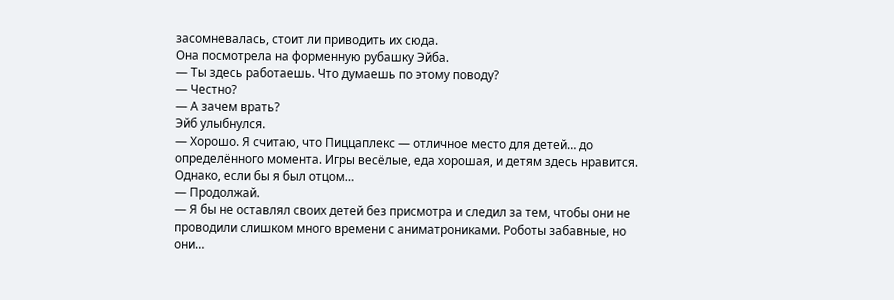засомневалась, стоит ли приводить их сюда.
Она посмотрела на форменную рубашку Эйба.
— Ты здесь работаешь. Что думаешь по этому поводу?
— Честно?
— А зачем врать?
Эйб улыбнулся.
— Хорошо. Я считаю, что Пиццаплекс — отличное место для детей… до определённого момента. Игры весёлые, еда хорошая, и детям здесь нравится. Однако, если бы я был отцом…
— Продолжай.
— Я бы не оставлял своих детей без присмотра и следил за тем, чтобы они не проводили слишком много времени с аниматрониками. Роботы забавные, но они…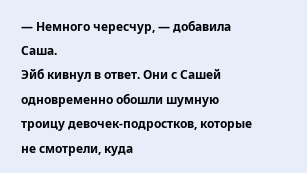— Немного чересчур, — добавила Саша.
Эйб кивнул в ответ. Они с Сашей одновременно обошли шумную троицу девочек-подростков, которые не смотрели, куда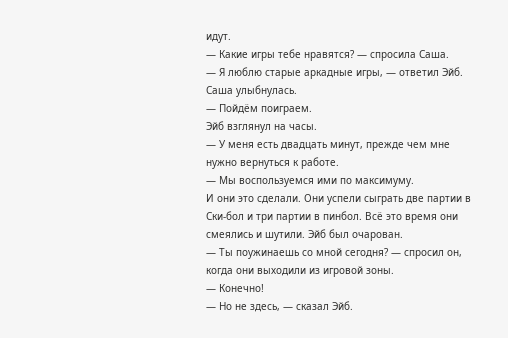идут.
— Какие игры тебе нравятся? — спросила Саша.
— Я люблю старые аркадные игры, — ответил Эйб.
Саша улыбнулась.
— Пойдём поиграем.
Эйб взглянул на часы.
— У меня есть двадцать минут, прежде чем мне нужно вернуться к работе.
— Мы воспользуемся ими по максимуму.
И они это сделали. Они успели сыграть две партии в Ски-бол и три партии в пинбол. Всё это время они смеялись и шутили. Эйб был очарован.
— Ты поужинаешь со мной сегодня? — спросил он, когда они выходили из игровой зоны.
— Конечно!
— Но не здесь, — сказал Эйб.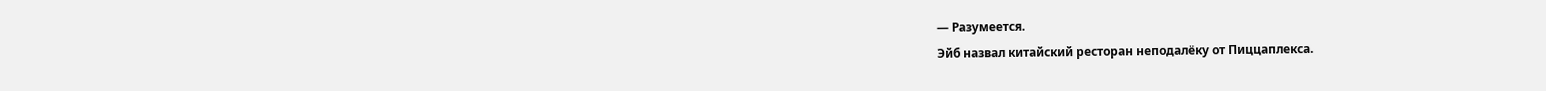— Разумеется.
Эйб назвал китайский ресторан неподалёку от Пиццаплекса.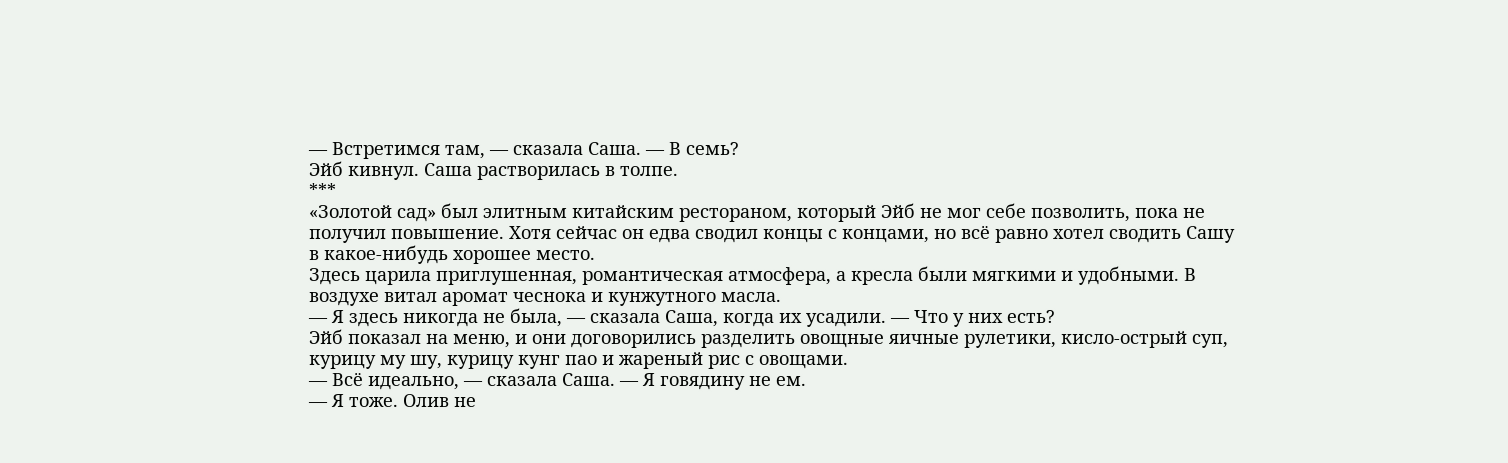— Встретимся там, — сказала Саша. — В семь?
Эйб кивнул. Саша растворилась в толпе.
***
«Золотой сад» был элитным китайским рестораном, который Эйб не мог себе позволить, пока не получил повышение. Хотя сейчас он едва сводил концы с концами, но всё равно хотел сводить Сашу в какое-нибудь хорошее место.
Здесь царила приглушенная, романтическая атмосфера, а кресла были мягкими и удобными. В воздухе витал аромат чеснока и кунжутного масла.
— Я здесь никогда не была, — сказала Саша, когда их усадили. — Что у них есть?
Эйб показал на меню, и они договорились разделить овощные яичные рулетики, кисло-острый суп, курицу му шу, курицу кунг пао и жареный рис с овощами.
— Всё идеально, — сказала Саша. — Я говядину не ем.
— Я тоже. Олив не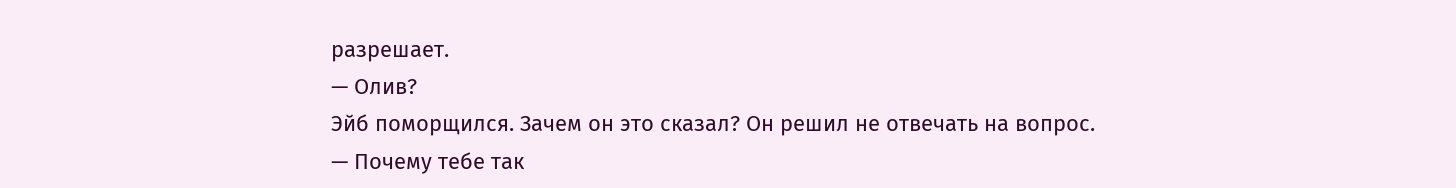разрешает.
— Олив?
Эйб поморщился. Зачем он это сказал? Он решил не отвечать на вопрос.
— Почему тебе так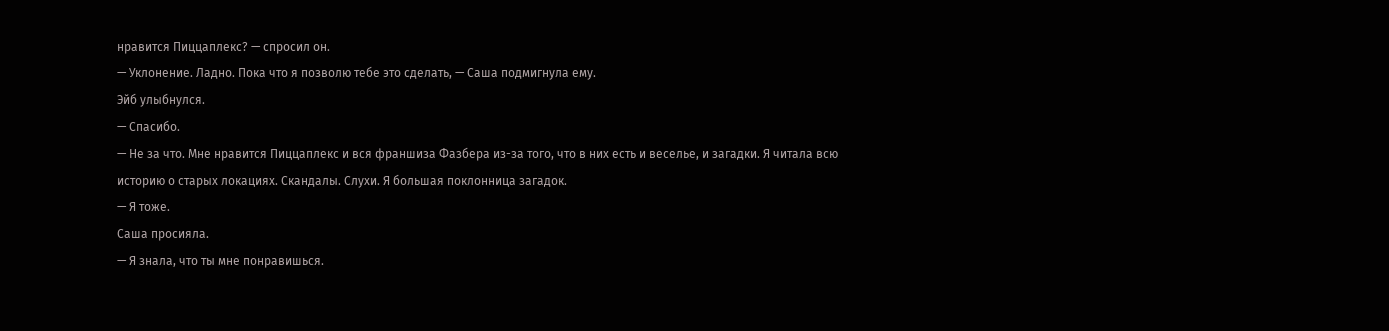нравится Пиццаплекс? — спросил он.
— Уклонение. Ладно. Пока что я позволю тебе это сделать, — Саша подмигнула ему.
Эйб улыбнулся.
— Спасибо.
— Не за что. Мне нравится Пиццаплекс и вся франшиза Фазбера из-за того, что в них есть и веселье, и загадки. Я читала всю историю о старых локациях. Скандалы. Слухи. Я большая поклонница загадок.
— Я тоже.
Саша просияла.
— Я знала, что ты мне понравишься.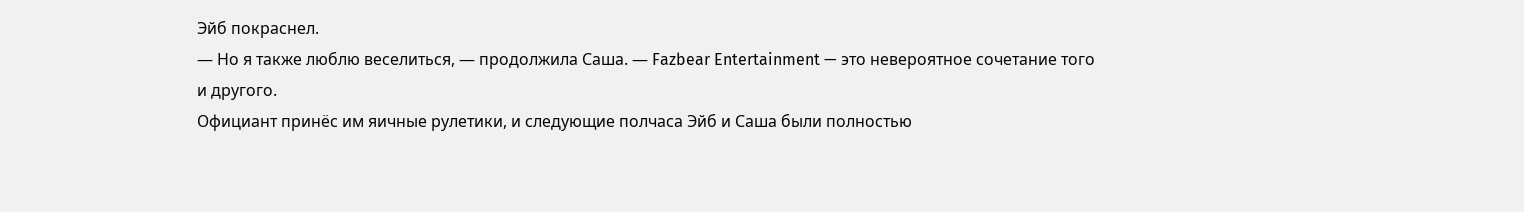Эйб покраснел.
— Но я также люблю веселиться, — продолжила Саша. — Fazbear Entertainment — это невероятное сочетание того и другого.
Официант принёс им яичные рулетики, и следующие полчаса Эйб и Саша были полностью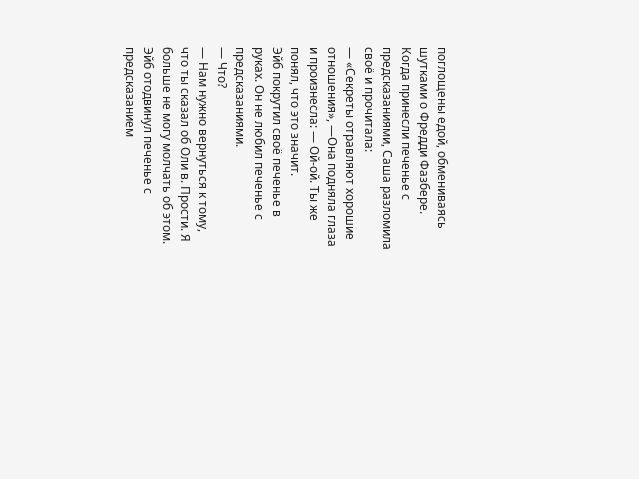поглощены едой, обмениваясь шутками о Фредди Фазбере.
Когда принесли печенье с предсказаниями, Саша разломила своё и прочитала:
— «Секреты отравляют хорошие отношения», —Она подняла глаза и произнесла: — Ой-ой. Ты же понял, что это значит.
Эйб покрутил своё печенье в руках. Он не любил печенье с предсказаниями.
— Что?
— Нам нужно вернуться к тому, что ты сказал об Оли в. Прости. Я больше не могу молчать об этом.
Эйб отодвинул печенье с предсказанием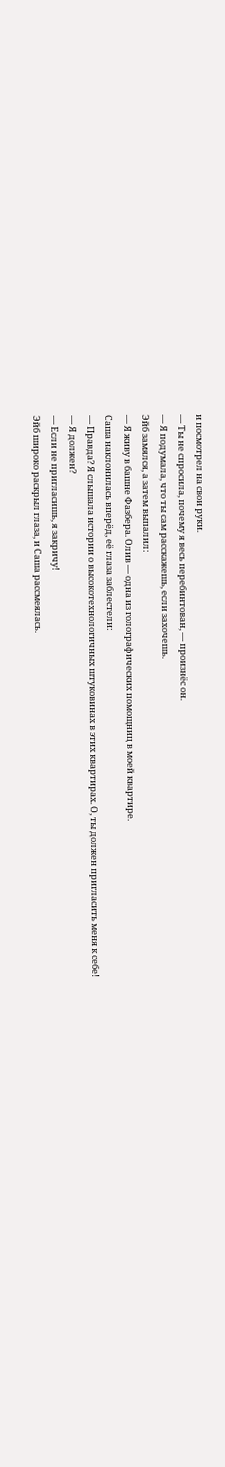и посмотрел на свои руки.
— Ты не спросила, почему я весь перебинтован, — произнёс он.
— Я подумала, что ты сам расскажешь, если захочешь.
Эйб замялся, а затем выпалил:
— Я живу в башне Фазбера. Олив — одна из голографических помощниц в моей квартире.
Саша наклонилась вперёд, её глаза заблестели:
— Правда? Я слышала истории о высокотехнологичных штуковинах в этих квартирах. О, ты должен пригласить меня к себе!
— Я должен?
— Если не пригласишь, я закричу!
Эйб широко раскрыл глаза, и Саша рассмеялась.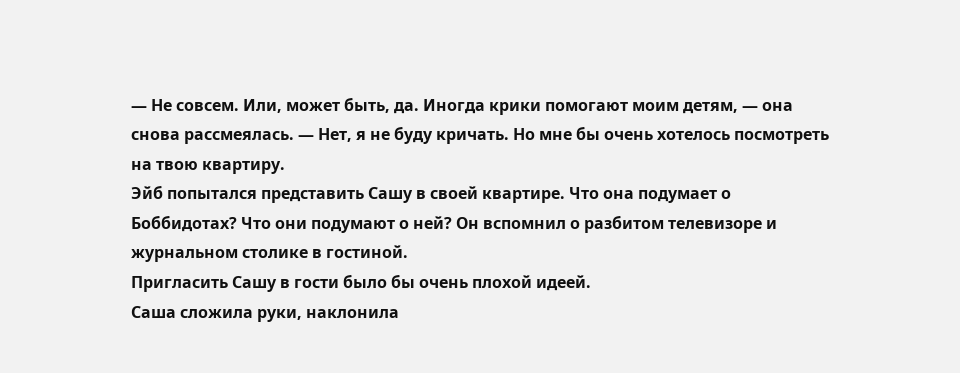— Не совсем. Или, может быть, да. Иногда крики помогают моим детям, — она снова рассмеялась. — Нет, я не буду кричать. Но мне бы очень хотелось посмотреть на твою квартиру.
Эйб попытался представить Сашу в своей квартире. Что она подумает о Боббидотах? Что они подумают о ней? Он вспомнил о разбитом телевизоре и журнальном столике в гостиной.
Пригласить Сашу в гости было бы очень плохой идеей.
Саша сложила руки, наклонила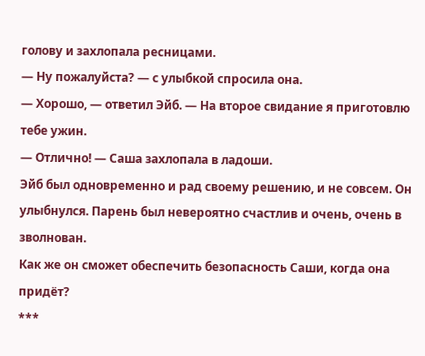голову и захлопала ресницами.
— Ну пожалуйста? — с улыбкой спросила она.
— Хорошо, — ответил Эйб. — На второе свидание я приготовлю тебе ужин.
— Отлично! — Саша захлопала в ладоши.
Эйб был одновременно и рад своему решению, и не совсем. Он улыбнулся. Парень был невероятно счастлив и очень, очень в зволнован.
Как же он сможет обеспечить безопасность Саши, когда она придёт?
***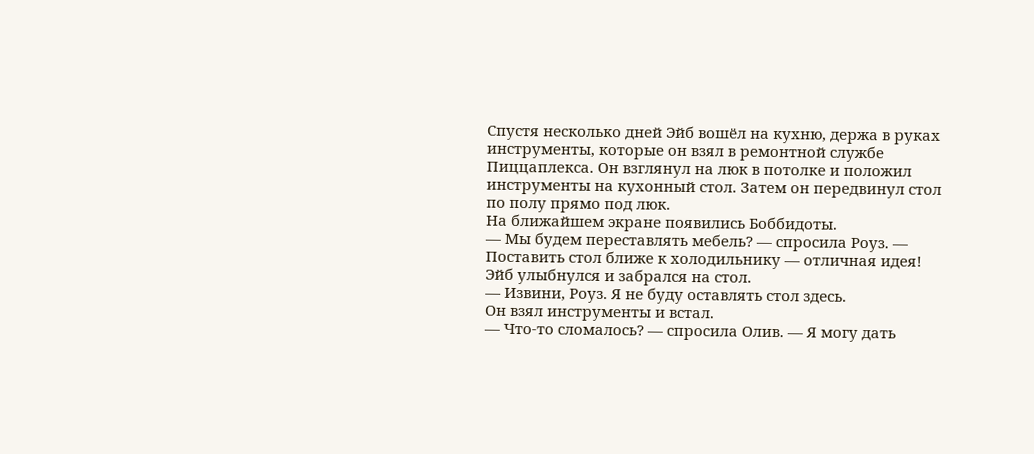Спустя несколько дней Эйб вошёл на кухню, держа в руках инструменты, которые он взял в ремонтной службе Пиццаплекса. Он взглянул на люк в потолке и положил инструменты на кухонный стол. Затем он передвинул стол по полу прямо под люк.
На ближайшем экране появились Боббидоты.
— Мы будем переставлять мебель? — спросила Роуз. — Поставить стол ближе к холодильнику — отличная идея!
Эйб улыбнулся и забрался на стол.
— Извини, Роуз. Я не буду оставлять стол здесь.
Он взял инструменты и встал.
— Что-то сломалось? — спросила Олив. — Я могу дать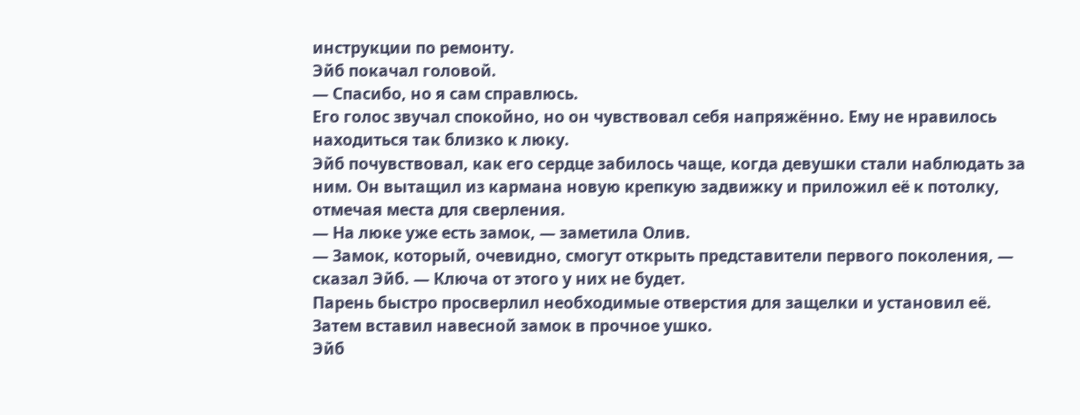инструкции по ремонту.
Эйб покачал головой.
— Спасибо, но я сам справлюсь.
Его голос звучал спокойно, но он чувствовал себя напряжённо. Ему не нравилось находиться так близко к люку.
Эйб почувствовал, как его сердце забилось чаще, когда девушки стали наблюдать за ним. Он вытащил из кармана новую крепкую задвижку и приложил её к потолку, отмечая места для сверления.
— На люке уже есть замок, — заметила Олив.
— Замок, который, очевидно, смогут открыть представители первого поколения, — сказал Эйб. — Ключа от этого у них не будет.
Парень быстро просверлил необходимые отверстия для защелки и установил её. Затем вставил навесной замок в прочное ушко.
Эйб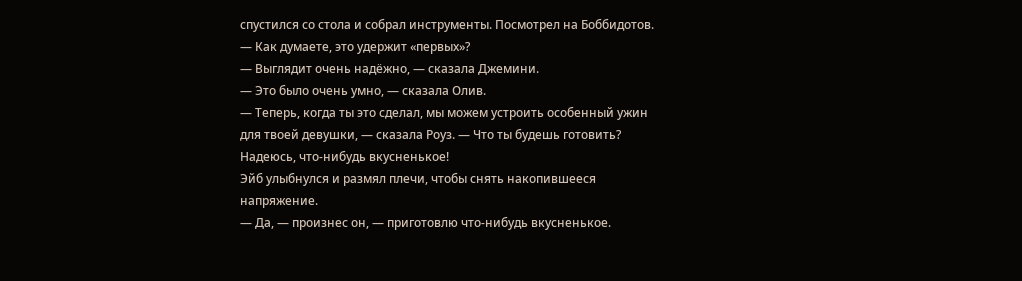спустился со стола и собрал инструменты. Посмотрел на Боббидотов.
— Как думаете, это удержит «первых»?
— Выглядит очень надёжно, — сказала Джемини.
— Это было очень умно, — сказала Олив.
— Теперь, когда ты это сделал, мы можем устроить особенный ужин для твоей девушки, — сказала Роуз. — Что ты будешь готовить? Надеюсь, что-нибудь вкусненькое!
Эйб улыбнулся и размял плечи, чтобы снять накопившееся напряжение.
— Да, — произнес он, — приготовлю что-нибудь вкусненькое.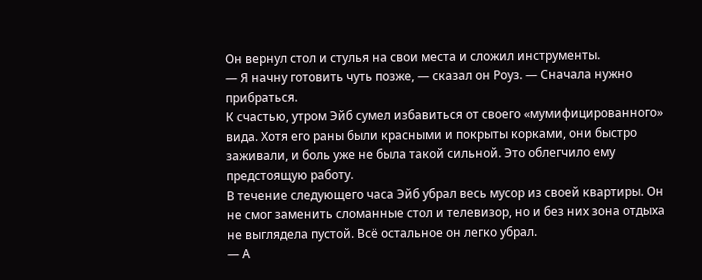Он вернул стол и стулья на свои места и сложил инструменты.
— Я начну готовить чуть позже, — сказал он Роуз. — Сначала нужно прибраться.
К счастью, утром Эйб сумел избавиться от своего «мумифицированного» вида. Хотя его раны были красными и покрыты корками, они быстро заживали, и боль уже не была такой сильной. Это облегчило ему предстоящую работу.
В течение следующего часа Эйб убрал весь мусор из своей квартиры. Он не смог заменить сломанные стол и телевизор, но и без них зона отдыха не выглядела пустой. Всё остальное он легко убрал.
— А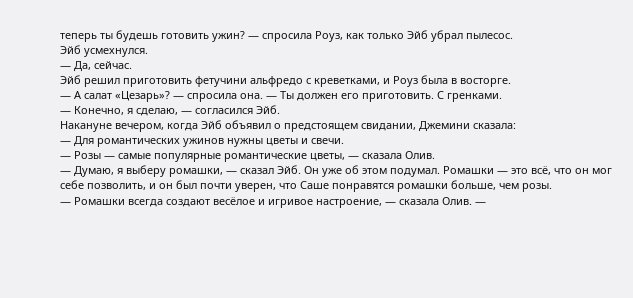теперь ты будешь готовить ужин? — спросила Роуз, как только Эйб убрал пылесос.
Эйб усмехнулся.
— Да, сейчас.
Эйб решил приготовить фетучини альфредо с креветками, и Роуз была в восторге.
— А салат «Цезарь»? — спросила она. — Ты должен его приготовить. С гренками.
— Конечно, я сделаю, — согласился Эйб.
Накануне вечером, когда Эйб объявил о предстоящем свидании, Джемини сказала:
— Для романтических ужинов нужны цветы и свечи.
— Розы — самые популярные романтические цветы, — сказала Олив.
— Думаю, я выберу ромашки, — сказал Эйб. Он уже об этом подумал. Ромашки — это всё, что он мог себе позволить, и он был почти уверен, что Саше понравятся ромашки больше, чем розы.
— Ромашки всегда создают весёлое и игривое настроение, — сказала Олив. —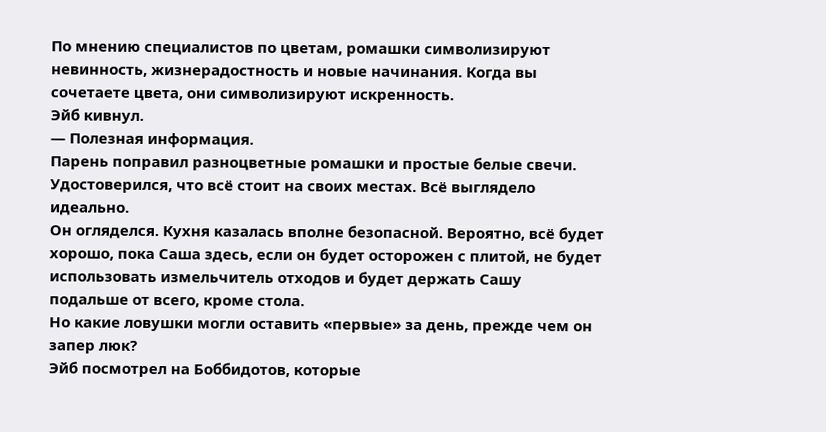По мнению специалистов по цветам, ромашки символизируют невинность, жизнерадостность и новые начинания. Когда вы сочетаете цвета, они символизируют искренность.
Эйб кивнул.
— Полезная информация.
Парень поправил разноцветные ромашки и простые белые свечи. Удостоверился, что всё стоит на своих местах. Всё выглядело идеально.
Он огляделся. Кухня казалась вполне безопасной. Вероятно, всё будет хорошо, пока Саша здесь, если он будет осторожен с плитой, не будет использовать измельчитель отходов и будет держать Сашу подальше от всего, кроме стола.
Но какие ловушки могли оставить «первые» за день, прежде чем он запер люк?
Эйб посмотрел на Боббидотов, которые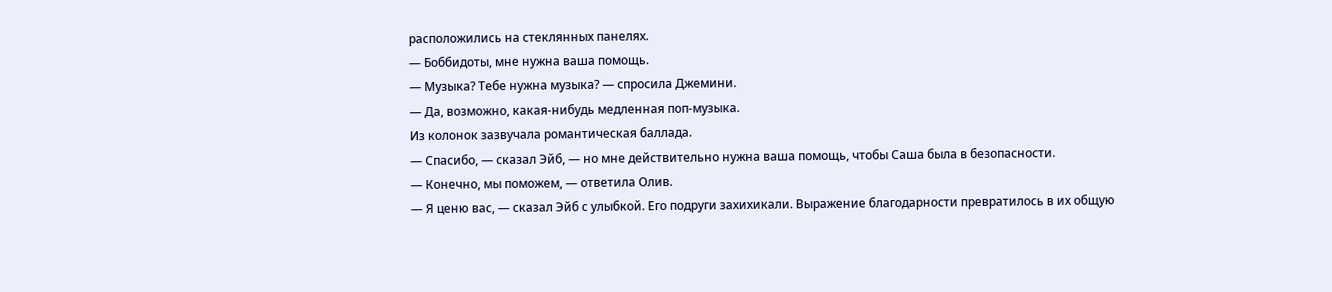расположились на стеклянных панелях.
— Боббидоты, мне нужна ваша помощь.
— Музыка? Тебе нужна музыка? — спросила Джемини.
— Да, возможно, какая-нибудь медленная поп-музыка.
Из колонок зазвучала романтическая баллада.
— Спасибо, — сказал Эйб, — но мне действительно нужна ваша помощь, чтобы Саша была в безопасности.
— Конечно, мы поможем, — ответила Олив.
— Я ценю вас, — сказал Эйб с улыбкой. Его подруги захихикали. Выражение благодарности превратилось в их общую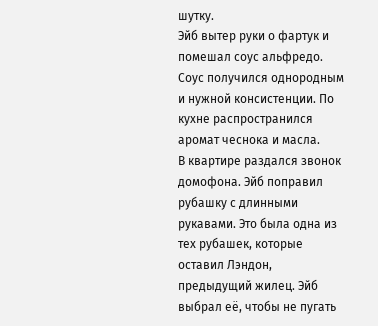шутку.
Эйб вытер руки о фартук и помешал соус альфредо. Соус получился однородным и нужной консистенции. По кухне распространился аромат чеснока и масла.
В квартире раздался звонок домофона. Эйб поправил рубашку с длинными рукавами. Это была одна из тех рубашек, которые оставил Лэндон, предыдущий жилец. Эйб выбрал её, чтобы не пугать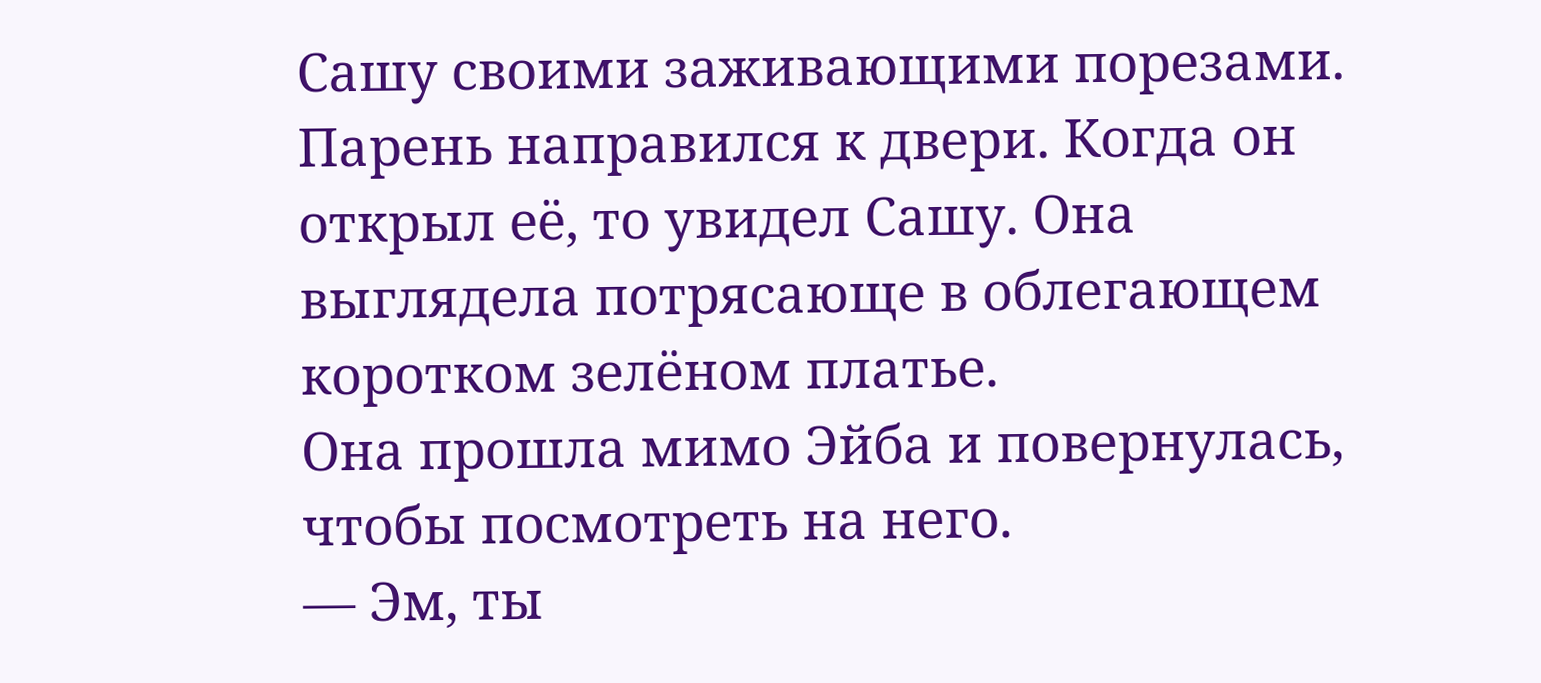Сашу своими заживающими порезами.
Парень направился к двери. Когда он открыл её, то увидел Сашу. Она выглядела потрясающе в облегающем коротком зелёном платье.
Она прошла мимо Эйба и повернулась, чтобы посмотреть на него.
— Эм, ты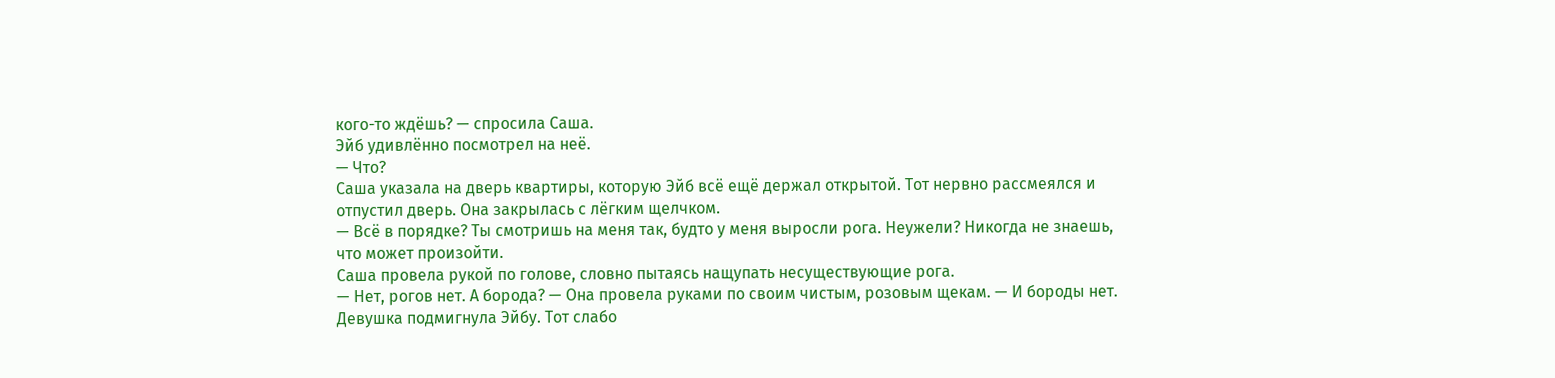кого-то ждёшь? — спросила Саша.
Эйб удивлённо посмотрел на неё.
— Что?
Саша указала на дверь квартиры, которую Эйб всё ещё держал открытой. Тот нервно рассмеялся и отпустил дверь. Она закрылась с лёгким щелчком.
— Всё в порядке? Ты смотришь на меня так, будто у меня выросли рога. Неужели? Никогда не знаешь, что может произойти.
Саша провела рукой по голове, словно пытаясь нащупать несуществующие рога.
— Нет, рогов нет. А борода? — Она провела руками по своим чистым, розовым щекам. — И бороды нет.
Девушка подмигнула Эйбу. Тот слабо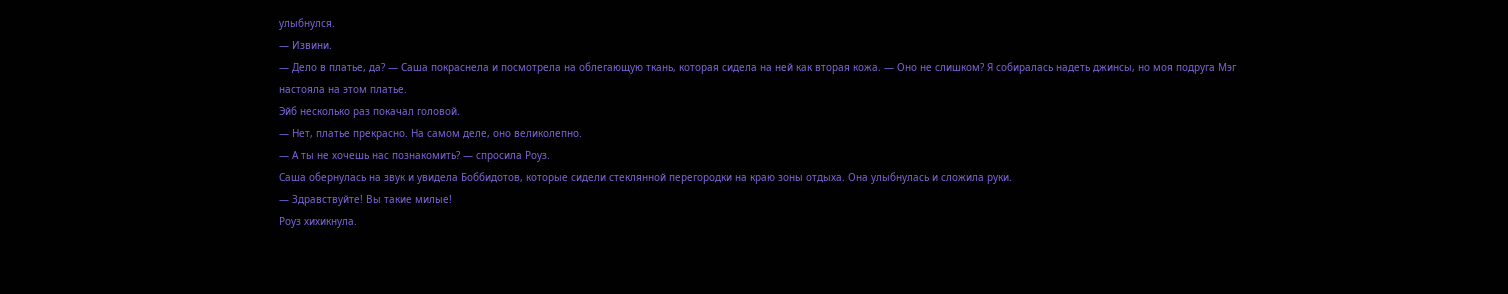улыбнулся.
— Извини.
— Дело в платье, да? — Саша покраснела и посмотрела на облегающую ткань, которая сидела на ней как вторая кожа. — Оно не слишком? Я собиралась надеть джинсы, но моя подруга Мэг настояла на этом платье.
Эйб несколько раз покачал головой.
— Нет, платье прекрасно. На самом деле, оно великолепно.
— А ты не хочешь нас познакомить? — спросила Роуз.
Саша обернулась на звук и увидела Боббидотов, которые сидели стеклянной перегородки на краю зоны отдыха. Она улыбнулась и сложила руки.
— Здравствуйте! Вы такие милые!
Роуз хихикнула.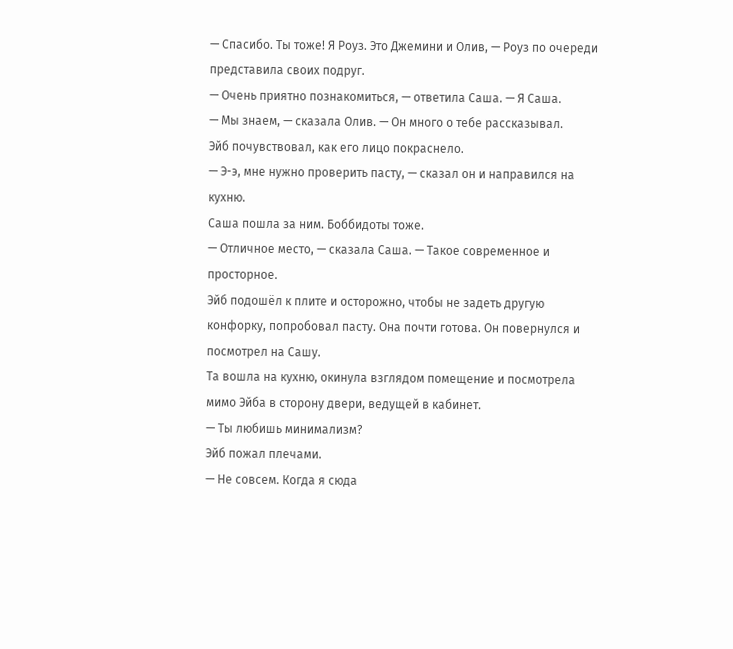— Спасибо. Ты тоже! Я Роуз. Это Джемини и Олив, — Роуз по очереди представила своих подруг.
— Очень приятно познакомиться, — ответила Саша. — Я Саша.
— Мы знаем, — сказала Олив. — Он много о тебе рассказывал.
Эйб почувствовал, как его лицо покраснело.
— Э-э, мне нужно проверить пасту, — сказал он и направился на кухню.
Саша пошла за ним. Боббидоты тоже.
— Отличное место, — сказала Саша. — Такое современное и просторное.
Эйб подошёл к плите и осторожно, чтобы не задеть другую конфорку, попробовал пасту. Она почти готова. Он повернулся и посмотрел на Сашу.
Та вошла на кухню, окинула взглядом помещение и посмотрела мимо Эйба в сторону двери, ведущей в кабинет.
— Ты любишь минимализм?
Эйб пожал плечами.
— Не совсем. Когда я сюда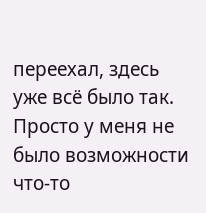переехал, здесь уже всё было так. Просто у меня не было возможности что-то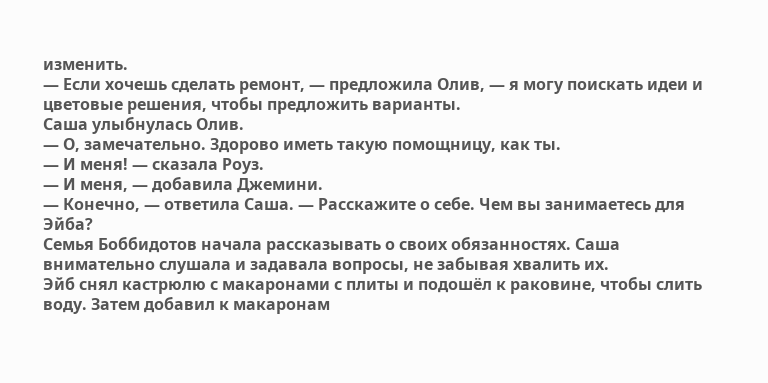изменить.
— Если хочешь сделать ремонт, — предложила Олив, — я могу поискать идеи и цветовые решения, чтобы предложить варианты.
Саша улыбнулась Олив.
— О, замечательно. Здорово иметь такую помощницу, как ты.
— И меня! — сказала Роуз.
— И меня, — добавила Джемини.
— Конечно, — ответила Саша. — Расскажите о себе. Чем вы занимаетесь для Эйба?
Семья Боббидотов начала рассказывать о своих обязанностях. Саша внимательно слушала и задавала вопросы, не забывая хвалить их.
Эйб снял кастрюлю с макаронами с плиты и подошёл к раковине, чтобы слить воду. Затем добавил к макаронам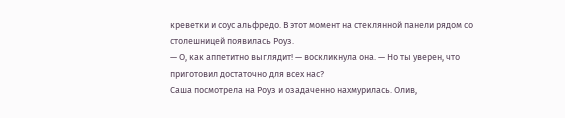креветки и соус альфредо. В этот момент на стеклянной панели рядом со столешницей появилась Роуз.
— О, как аппетитно выглядит! — воскликнула она. — Но ты уверен, что приготовил достаточно для всех нас?
Саша посмотрела на Роуз и озадаченно нахмурилась. Олив,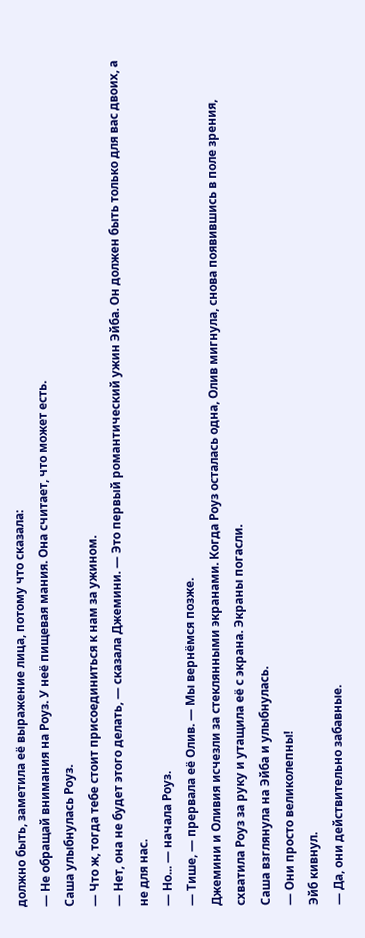должно быть, заметила её выражение лица, потому что сказала:
— Не обращай внимания на Роуз. У неё пищевая мания. Она считает, что может есть.
Саша улыбнулась Роуз.
— Что ж, тогда тебе стоит присоединиться к нам за ужином.
— Нет, она не будет этого делать, — сказала Джемини. — Это первый романтический ужин Эйба. Он должен быть только для вас двоих, а не для нас.
— Но... — начала Роуз.
— Тише, — прервала её Олив. — Мы вернёмся позже.
Джемини и Оливия исчезли за стеклянными экранами. Когда Роуз осталась одна, Олив мигнула, снова появившись в поле зрения, схватила Роуз за руку и утащила её с экрана. Экраны погасли.
Саша взглянула на Эйба и улыбнулась.
— Они просто великолепны!
Эйб кивнул.
— Да, они действительно забавные.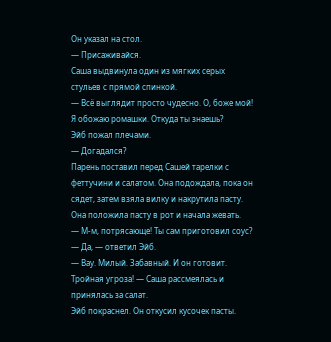Он указал на стол.
— Присаживайся.
Саша выдвинула один из мягких серых стульев с прямой спинкой.
— Всё выглядит просто чудесно. О, боже мой! Я обожаю ромашки. Откуда ты знаешь?
Эйб пожал плечами.
— Догадался?
Парень поставил перед Сашей тарелки с феттучини и салатом. Она подождала, пока он сядет, затем взяла вилку и накрутила пасту. Она положила пасту в рот и начала жевать.
— М-м, потрясающе! Ты сам приготовил соус?
— Да, — ответил Эйб.
— Вау. Милый. Забавный. И он готовит. Тройная угроза! — Саша рассмеялась и принялась за салат.
Эйб покраснел. Он откусил кусочек пасты.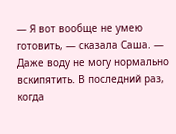— Я вот вообще не умею готовить, — сказала Саша. — Даже воду не могу нормально вскипятить. В последний раз, когда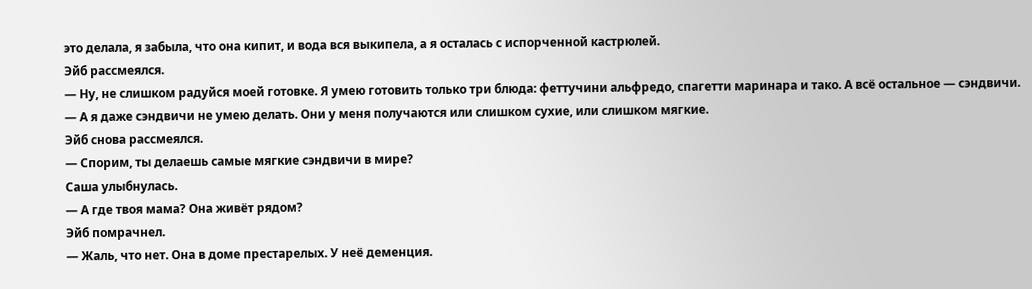это делала, я забыла, что она кипит, и вода вся выкипела, а я осталась с испорченной кастрюлей.
Эйб рассмеялся.
— Ну, не слишком радуйся моей готовке. Я умею готовить только три блюда: феттучини альфредо, спагетти маринара и тако. А всё остальное — сэндвичи.
— А я даже сэндвичи не умею делать. Они у меня получаются или слишком сухие, или слишком мягкие.
Эйб снова рассмеялся.
— Спорим, ты делаешь самые мягкие сэндвичи в мире?
Саша улыбнулась.
— А где твоя мама? Она живёт рядом?
Эйб помрачнел.
— Жаль, что нет. Она в доме престарелых. У неё деменция.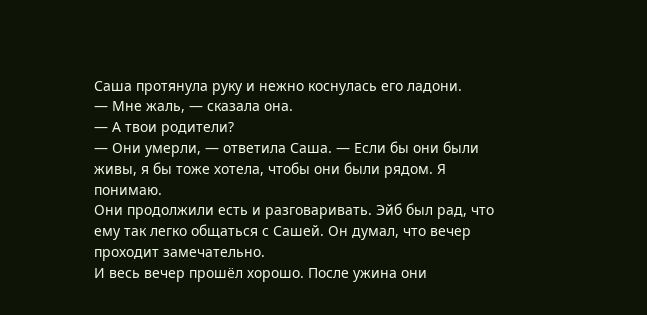Саша протянула руку и нежно коснулась его ладони.
— Мне жаль, — сказала она.
— А твои родители?
— Они умерли, — ответила Саша. — Если бы они были живы, я бы тоже хотела, чтобы они были рядом. Я понимаю.
Они продолжили есть и разговаривать. Эйб был рад, что ему так легко общаться с Сашей. Он думал, что вечер проходит замечательно.
И весь вечер прошёл хорошо. После ужина они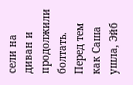сели на диван и продолжили болтать. Перед тем как Саша ушла, Эйб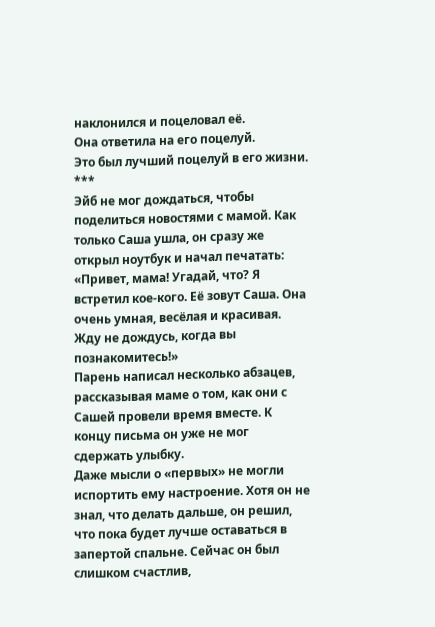наклонился и поцеловал её.
Она ответила на его поцелуй.
Это был лучший поцелуй в его жизни.
***
Эйб не мог дождаться, чтобы поделиться новостями с мамой. Как только Саша ушла, он сразу же открыл ноутбук и начал печатать: «Привет, мама! Угадай, что? Я встретил кое-кого. Её зовут Саша. Она очень умная, весёлая и красивая. Жду не дождусь, когда вы познакомитесь!»
Парень написал несколько абзацев, рассказывая маме о том, как они с Сашей провели время вместе. К концу письма он уже не мог сдержать улыбку.
Даже мысли о «первых» не могли испортить ему настроение. Хотя он не знал, что делать дальше, он решил, что пока будет лучше оставаться в запертой спальне. Сейчас он был слишком счастлив,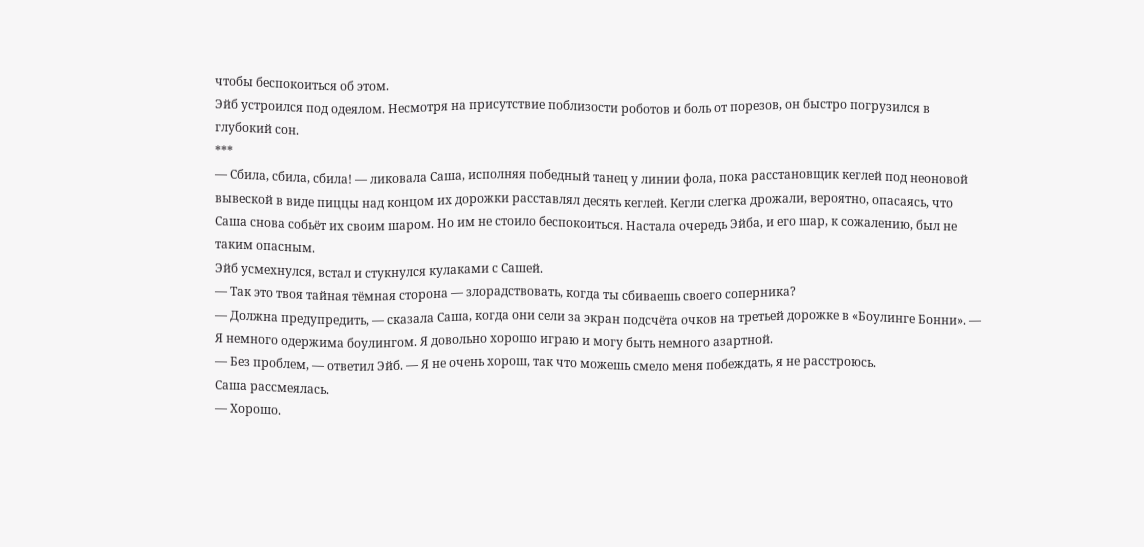чтобы беспокоиться об этом.
Эйб устроился под одеялом. Несмотря на присутствие поблизости роботов и боль от порезов, он быстро погрузился в глубокий сон.
***
— Сбила, сбила, сбила! — ликовала Саша, исполняя победный танец у линии фола, пока расстановщик кеглей под неоновой вывеской в виде пиццы над концом их дорожки расставлял десять кеглей. Кегли слегка дрожали, вероятно, опасаясь, что Саша снова собьёт их своим шаром. Но им не стоило беспокоиться. Настала очередь Эйба, и его шар, к сожалению, был не таким опасным.
Эйб усмехнулся, встал и стукнулся кулаками с Сашей.
— Так это твоя тайная тёмная сторона — злорадствовать, когда ты сбиваешь своего соперника?
— Должна предупредить, — сказала Саша, когда они сели за экран подсчёта очков на третьей дорожке в «Боулинге Бонни». — Я немного одержима боулингом. Я довольно хорошо играю и могу быть немного азартной.
— Без проблем, — ответил Эйб. — Я не очень хорош, так что можешь смело меня побеждать, я не расстроюсь.
Саша рассмеялась.
— Хорошо.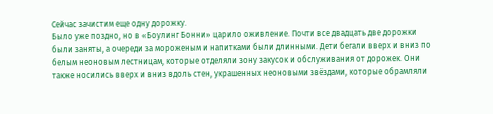Сейчас зачистим еще одну дорожку.
Было уже поздно, но в «Боулинг Бонни» царило оживление. Почти все двадцать две дорожки были заняты, а очереди за мороженым и напитками были длинными. Дети бегали вверх и вниз по белым неоновым лестницам, которые отделяли зону закусок и обслуживания от дорожек. Они также носились вверх и вниз вдоль стен, украшенных неоновыми звёздами, которые обрамляли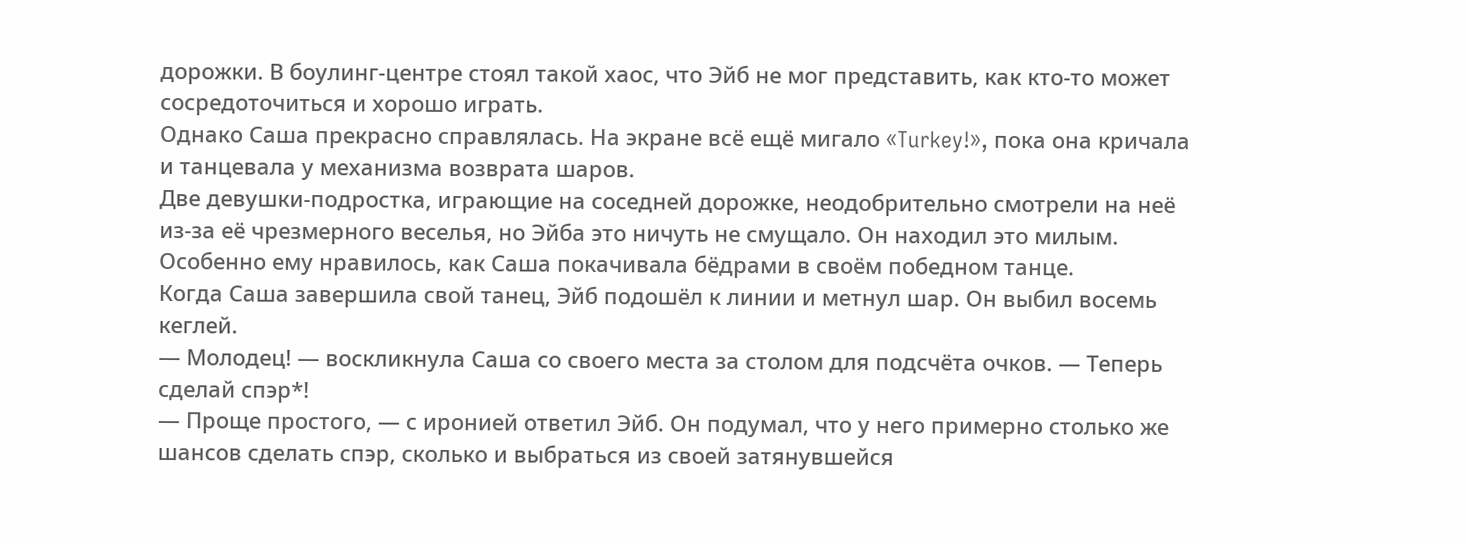дорожки. В боулинг-центре стоял такой хаос, что Эйб не мог представить, как кто-то может сосредоточиться и хорошо играть.
Однако Саша прекрасно справлялась. На экране всё ещё мигало «Turkey!», пока она кричала и танцевала у механизма возврата шаров.
Две девушки-подростка, играющие на соседней дорожке, неодобрительно смотрели на неё из-за её чрезмерного веселья, но Эйба это ничуть не смущало. Он находил это милым. Особенно ему нравилось, как Саша покачивала бёдрами в своём победном танце.
Когда Саша завершила свой танец, Эйб подошёл к линии и метнул шар. Он выбил восемь кеглей.
— Молодец! — воскликнула Саша со своего места за столом для подсчёта очков. — Теперь сделай спэр*!
— Проще простого, — с иронией ответил Эйб. Он подумал, что у него примерно столько же шансов сделать спэр, сколько и выбраться из своей затянувшейся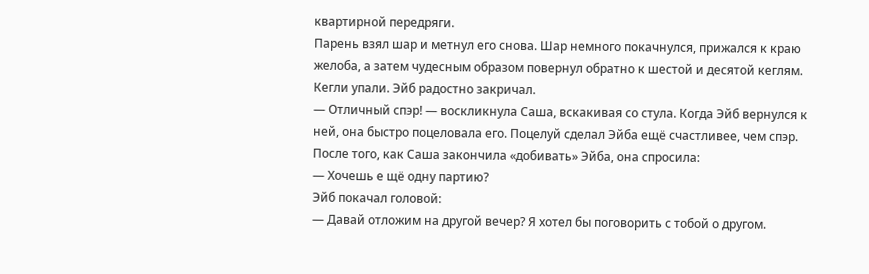квартирной передряги.
Парень взял шар и метнул его снова. Шар немного покачнулся, прижался к краю желоба, а затем чудесным образом повернул обратно к шестой и десятой кеглям. Кегли упали. Эйб радостно закричал.
— Отличный спэр! — воскликнула Саша, вскакивая со стула. Когда Эйб вернулся к ней, она быстро поцеловала его. Поцелуй сделал Эйба ещё счастливее, чем спэр.
После того, как Саша закончила «добивать» Эйба, она спросила:
— Хочешь е щё одну партию?
Эйб покачал головой:
— Давай отложим на другой вечер? Я хотел бы поговорить с тобой о другом.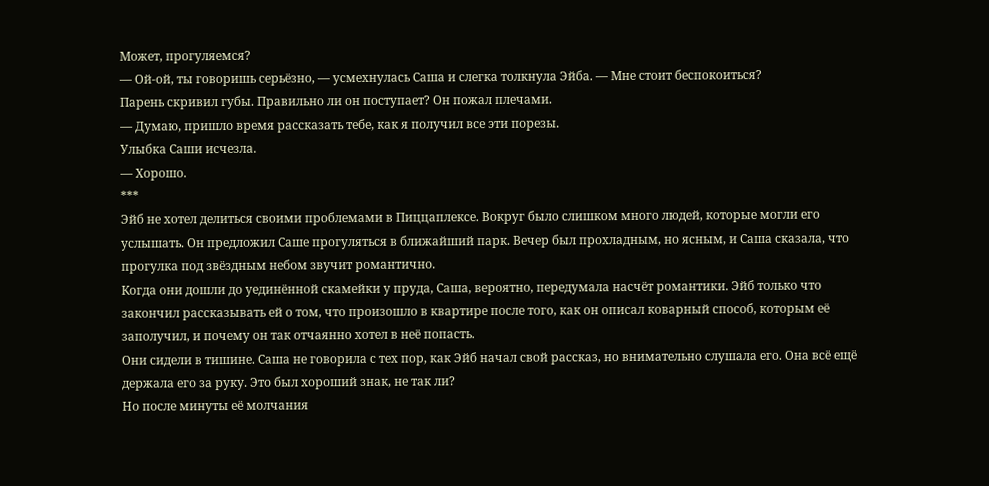Может, прогуляемся?
— Ой-ой, ты говоришь серьёзно, — усмехнулась Саша и слегка толкнула Эйба. — Мне стоит беспокоиться?
Парень скривил губы. Правильно ли он поступает? Он пожал плечами.
— Думаю, пришло время рассказать тебе, как я получил все эти порезы.
Улыбка Саши исчезла.
— Хорошо.
***
Эйб не хотел делиться своими проблемами в Пиццаплексе. Вокруг было слишком много людей, которые могли его услышать. Он предложил Саше прогуляться в ближайший парк. Вечер был прохладным, но ясным, и Саша сказала, что прогулка под звёздным небом звучит романтично.
Когда они дошли до уединённой скамейки у пруда, Саша, вероятно, передумала насчёт романтики. Эйб только что закончил рассказывать ей о том, что произошло в квартире после того, как он описал коварный способ, которым её заполучил, и почему он так отчаянно хотел в неё попасть.
Они сидели в тишине. Саша не говорила с тех пор, как Эйб начал свой рассказ, но внимательно слушала его. Она всё ещё держала его за руку. Это был хороший знак, не так ли?
Но после минуты её молчания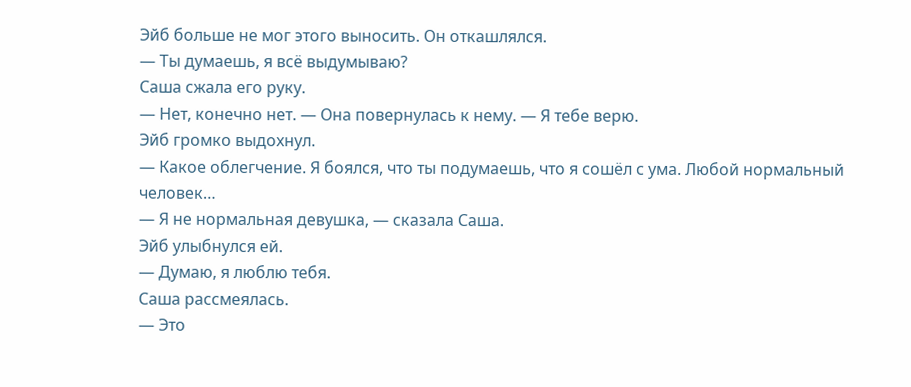Эйб больше не мог этого выносить. Он откашлялся.
— Ты думаешь, я всё выдумываю?
Саша сжала его руку.
— Нет, конечно нет. — Она повернулась к нему. — Я тебе верю.
Эйб громко выдохнул.
— Какое облегчение. Я боялся, что ты подумаешь, что я сошёл с ума. Любой нормальный человек…
— Я не нормальная девушка, — сказала Саша.
Эйб улыбнулся ей.
— Думаю, я люблю тебя.
Саша рассмеялась.
— Это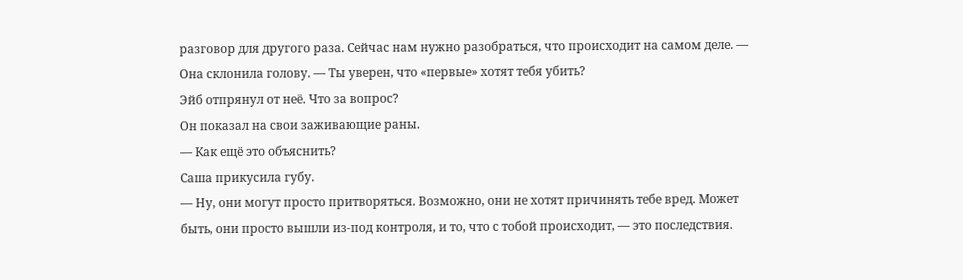разговор для другого раза. Сейчас нам нужно разобраться, что происходит на самом деле. — Она склонила голову. — Ты уверен, что «первые» хотят тебя убить?
Эйб отпрянул от неё. Что за вопрос?
Он показал на свои заживающие раны.
— Как ещё это объяснить?
Саша прикусила губу.
— Ну, они могут просто притворяться. Возможно, они не хотят причинять тебе вред. Может быть, они просто вышли из-под контроля, и то, что с тобой происходит, — это последствия.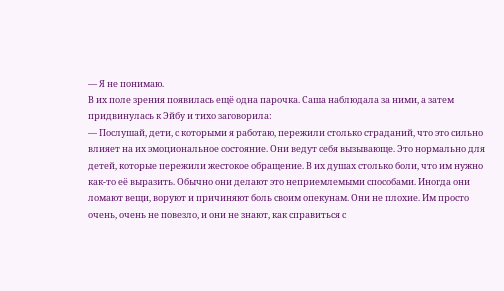— Я не понимаю.
В их поле зрения появилась ещё одна парочка. Саша наблюдала за ними, а затем придвинулась к Эйбу и тихо заговорила:
— Послушай, дети, с которыми я работаю, пережили столько страданий, что это сильно влияет на их эмоциональное состояние. Они ведут себя вызывающе. Это нормально для детей, которые пережили жестокое обращение. В их душах столько боли, что им нужно как-то её выразить. Обычно они делают это неприемлемыми способами. Иногда они ломают вещи, воруют и причиняют боль своим опекунам. Они не плохие. Им просто очень, очень не повезло, и они не знают, как справиться с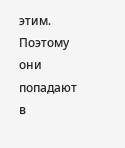этим. Поэтому они попадают в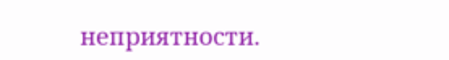неприятности.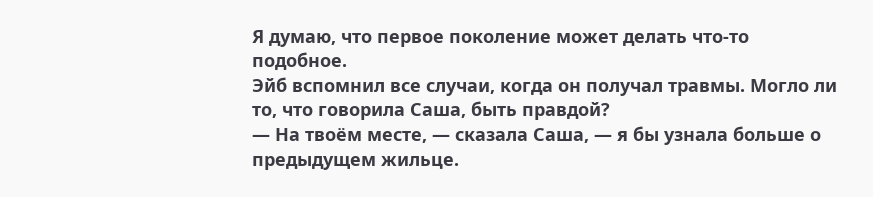Я думаю, что первое поколение может делать что-то подобное.
Эйб вспомнил все случаи, когда он получал травмы. Могло ли то, что говорила Саша, быть правдой?
— На твоём месте, — сказала Саша, — я бы узнала больше о предыдущем жильце.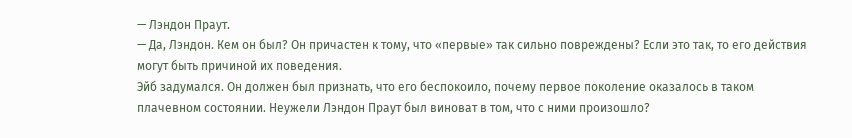— Лэндон Праут.
— Да, Лэндон. Кем он был? Он причастен к тому, что «первые» так сильно повреждены? Если это так, то его действия могут быть причиной их поведения.
Эйб задумался. Он должен был признать, что его беспокоило, почему первое поколение оказалось в таком плачевном состоянии. Неужели Лэндон Праут был виноват в том, что с ними произошло?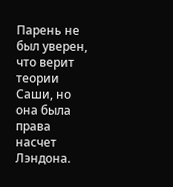Парень не был уверен, что верит теории Саши, но она была права насчет Лэндона.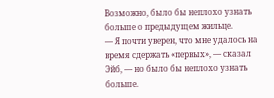Возможно, было бы неплохо узнать больше о предыдущем жильце.
— Я почти уверен, что мне удалось на время сдержать «первых», — сказал Эйб, — но было бы неплохо узнать больше.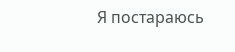Я постараюсь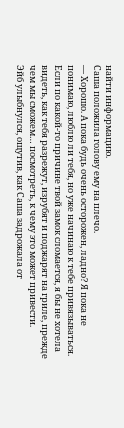найти информацию.
Саша положила голову ему на плечо.
— Хорошо. А пока будь очень осторожен, ладно? Я пока не понимаю, люблю ли тебя, но уже начинаю к тебе привязываться. Если по какой-то причине твой замок сломается, я бы не хотела видеть, как тебя разрежут, изрубят и поджарят на гриле, прежде чем мы сможем… посмотреть, к чему это может привести.
Эйб улыбнулся, ощутив, как Саша задрожала от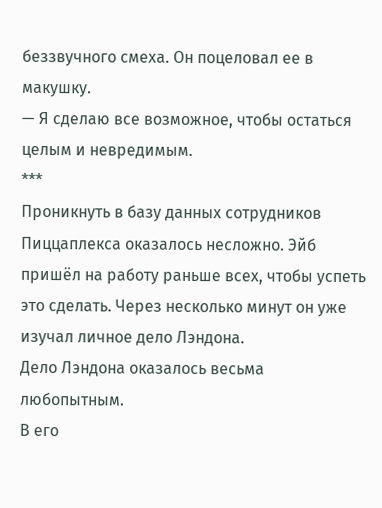беззвучного смеха. Он поцеловал ее в макушку.
— Я сделаю все возможное, чтобы остаться целым и невредимым.
***
Проникнуть в базу данных сотрудников Пиццаплекса оказалось несложно. Эйб пришёл на работу раньше всех, чтобы успеть это сделать. Через несколько минут он уже изучал личное дело Лэндона.
Дело Лэндона оказалось весьма любопытным.
В его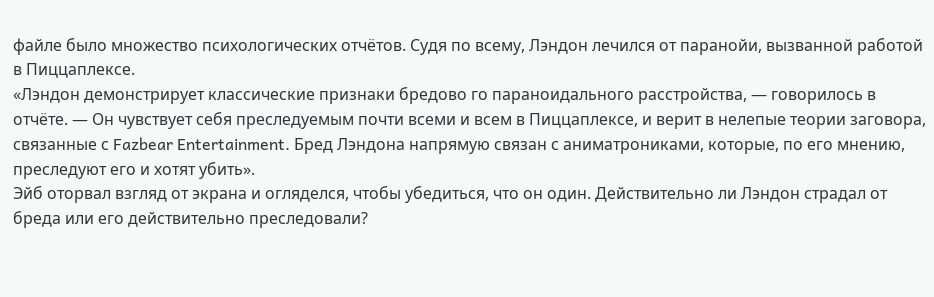файле было множество психологических отчётов. Судя по всему, Лэндон лечился от паранойи, вызванной работой в Пиццаплексе.
«Лэндон демонстрирует классические признаки бредово го параноидального расстройства, — говорилось в отчёте. — Он чувствует себя преследуемым почти всеми и всем в Пиццаплексе, и верит в нелепые теории заговора, связанные с Fazbear Entertainment. Бред Лэндона напрямую связан с аниматрониками, которые, по его мнению, преследуют его и хотят убить».
Эйб оторвал взгляд от экрана и огляделся, чтобы убедиться, что он один. Действительно ли Лэндон страдал от бреда или его действительно преследовали?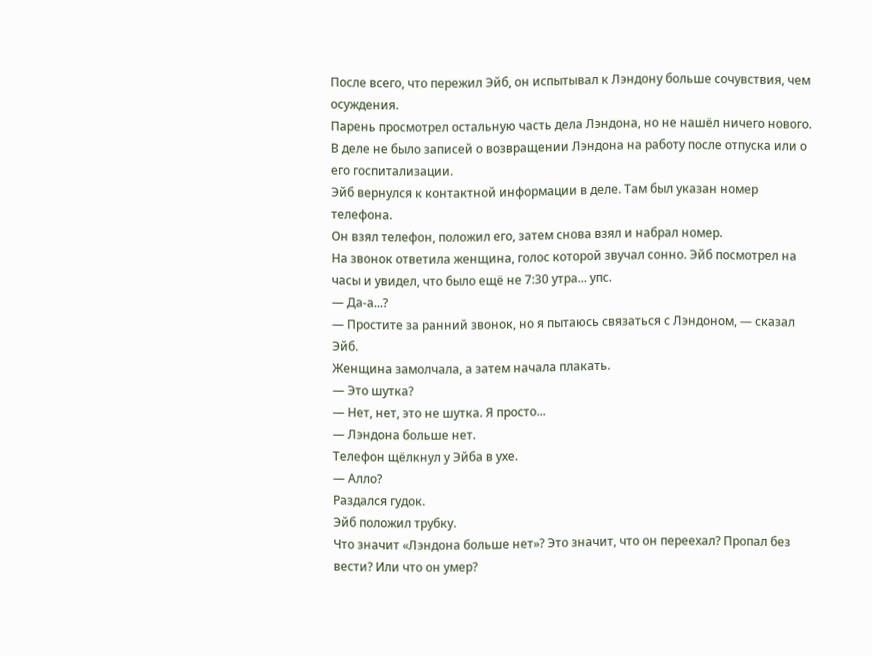После всего, что пережил Эйб, он испытывал к Лэндону больше сочувствия, чем осуждения.
Парень просмотрел остальную часть дела Лэндона, но не нашёл ничего нового. В деле не было записей о возвращении Лэндона на работу после отпуска или о его госпитализации.
Эйб вернулся к контактной информации в деле. Там был указан номер телефона.
Он взял телефон, положил его, затем снова взял и набрал номер.
На звонок ответила женщина, голос которой звучал сонно. Эйб посмотрел на часы и увидел, что было ещё не 7:30 утра... упс.
— Да-а...?
— Простите за ранний звонок, но я пытаюсь связаться с Лэндоном, — сказал Эйб.
Женщина замолчала, а затем начала плакать.
— Это шутка?
— Нет, нет, это не шутка. Я просто...
— Лэндона больше нет.
Телефон щёлкнул у Эйба в ухе.
— Алло?
Раздался гудок.
Эйб положил трубку.
Что значит «Лэндона больше нет»? Это значит, что он переехал? Пропал без вести? Или что он умер?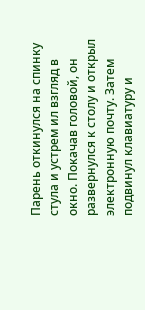Парень откинулся на спинку стула и устрем ил взгляд в окно. Покачав головой, он развернулся к столу и открыл электронную почту. Затем подвинул клавиатуру и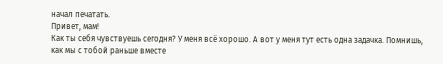начал печатать.
Привет, мам!
Как ты себя чувствуешь сегодня? У меня всё хорошо. А вот у меня тут есть одна задачка. Помнишь, как мы с тобой раньше вместе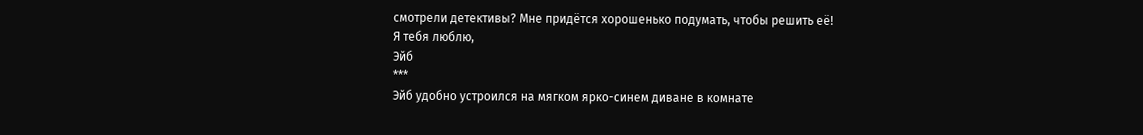смотрели детективы? Мне придётся хорошенько подумать, чтобы решить её!
Я тебя люблю,
Эйб
***
Эйб удобно устроился на мягком ярко-синем диване в комнате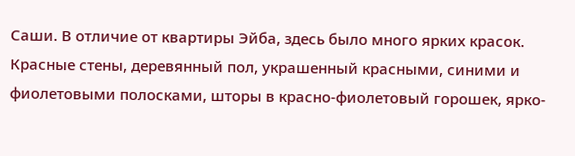Саши. В отличие от квартиры Эйба, здесь было много ярких красок. Красные стены, деревянный пол, украшенный красными, синими и фиолетовыми полосками, шторы в красно-фиолетовый горошек, ярко-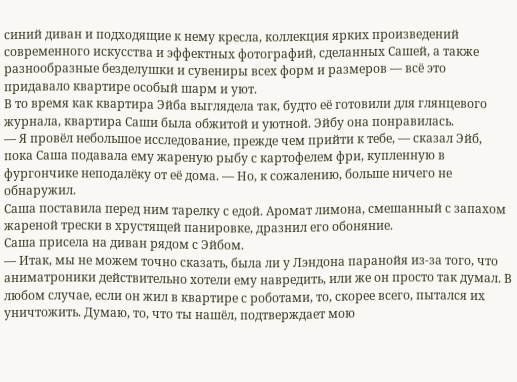синий диван и подходящие к нему кресла, коллекция ярких произведений современного искусства и эффектных фотографий, сделанных Сашей, а также разнообразные безделушки и сувениры всех форм и размеров — всё это придавало квартире особый шарм и уют.
В то время как квартира Эйба выглядела так, будто её готовили для глянцевого журнала, квартира Саши была обжитой и уютной. Эйбу она понравилась.
— Я провёл небольшое исследование, прежде чем прийти к тебе, — сказал Эйб, пока Саша подавала ему жареную рыбу с картофелем фри, купленную в фургончике неподалёку от её дома. — Но, к сожалению, больше ничего не обнаружил.
Саша поставила перед ним тарелку с едой. Аромат лимона, смешанный с запахом жареной трески в хрустящей панировке, дразнил его обоняние.
Саша присела на диван рядом с Эйбом.
— Итак, мы не можем точно сказать, была ли у Лэндона паранойя из-за того, что аниматроники действительно хотели ему навредить, или же он просто так думал. В любом случае, если он жил в квартире с роботами, то, скорее всего, пытался их уничтожить. Думаю, то, что ты нашёл, подтверждает мою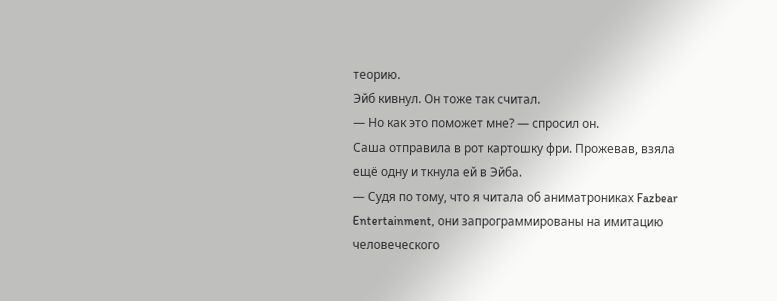теорию.
Эйб кивнул. Он тоже так считал.
— Но как это поможет мне? — спросил он.
Саша отправила в рот картошку фри. Прожевав, взяла ещё одну и ткнула ей в Эйба.
— Судя по тому, что я читала об аниматрониках Fazbear Entertainment, они запрограммированы на имитацию человеческого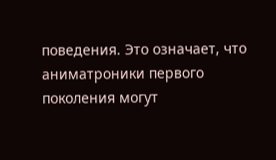поведения. Это означает, что аниматроники первого поколения могут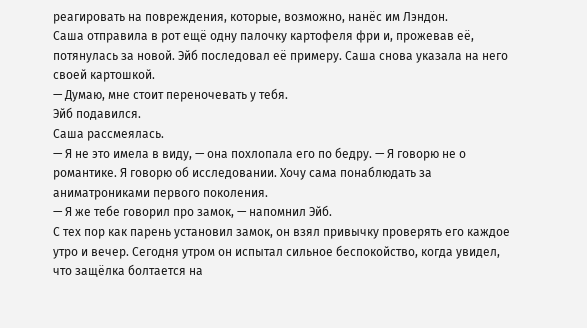реагировать на повреждения, которые, возможно, нанёс им Лэндон.
Саша отправила в рот ещё одну палочку картофеля фри и, прожевав её, потянулась за новой. Эйб последовал её примеру. Саша снова указала на него своей картошкой.
— Думаю, мне стоит переночевать у тебя.
Эйб подавился.
Саша рассмеялась.
— Я не это имела в виду, — она похлопала его по бедру. — Я говорю не о романтике. Я говорю об исследовании. Хочу сама понаблюдать за аниматрониками первого поколения.
— Я же тебе говорил про замок, — напомнил Эйб.
С тех пор как парень установил замок, он взял привычку проверять его каждое утро и вечер. Сегодня утром он испытал сильное беспокойство, когда увидел, что защёлка болтается на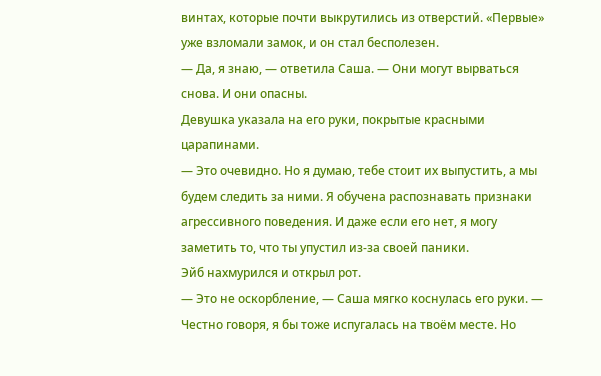винтах, которые почти выкрутились из отверстий. «Первые» уже взломали замок, и он стал бесполезен.
— Да, я знаю, — ответила Саша. — Они могут вырваться снова. И они опасны.
Девушка указала на его руки, покрытые красными царапинами.
— Это очевидно. Но я думаю, тебе стоит их выпустить, а мы будем следить за ними. Я обучена распознавать признаки агрессивного поведения. И даже если его нет, я могу заметить то, что ты упустил из-за своей паники.
Эйб нахмурился и открыл рот.
— Это не оскорбление, — Саша мягко коснулась его руки. — Честно говоря, я бы тоже испугалась на твоём месте. Но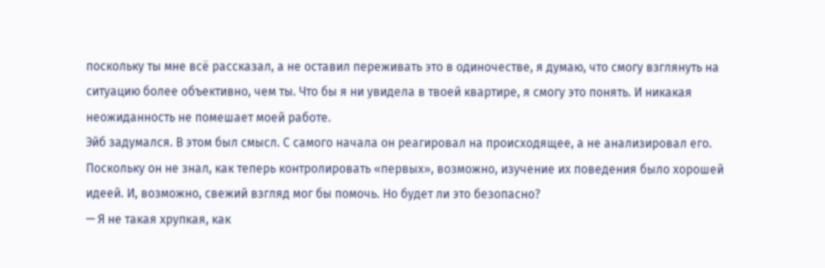поскольку ты мне всё рассказал, а не оставил переживать это в одиночестве, я думаю, что смогу взглянуть на ситуацию более объективно, чем ты. Что бы я ни увидела в твоей квартире, я смогу это понять. И никакая неожиданность не помешает моей работе.
Эйб задумался. В этом был смысл. С самого начала он реагировал на происходящее, а не анализировал его. Поскольку он не знал, как теперь контролировать «первых», возможно, изучение их поведения было хорошей идеей. И, возможно, свежий взгляд мог бы помочь. Но будет ли это безопасно?
— Я не такая хрупкая, как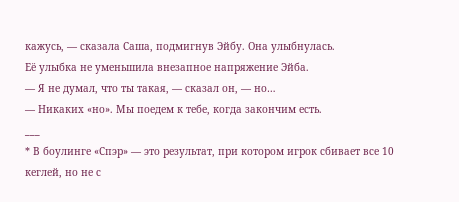кажусь, — сказала Саша, подмигнув Эйбу. Она улыбнулась.
Её улыбка не уменьшила внезапное напряжение Эйба.
— Я не думал, что ты такая, — сказал он, — но…
— Никаких «но». Мы поедем к тебе, когда закончим есть.
___
* В боулинге «Спэр» — это результат, при котором игрок сбивает все 10 кеглей, но не с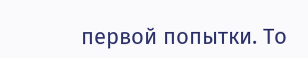первой попытки. То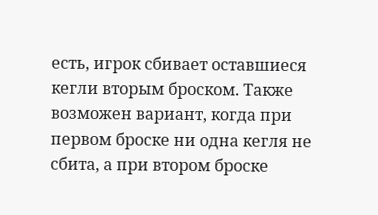есть, игрок сбивает оставшиеся кегли вторым броском. Также возможен вариант, когда при первом броске ни одна кегля не сбита, а при втором броске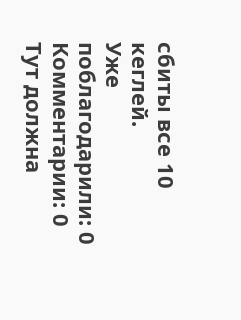сбиты все 10 кеглей.
Уже поблагодарили: 0
Комментарии: 0
Тут должна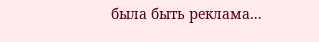была быть реклама...